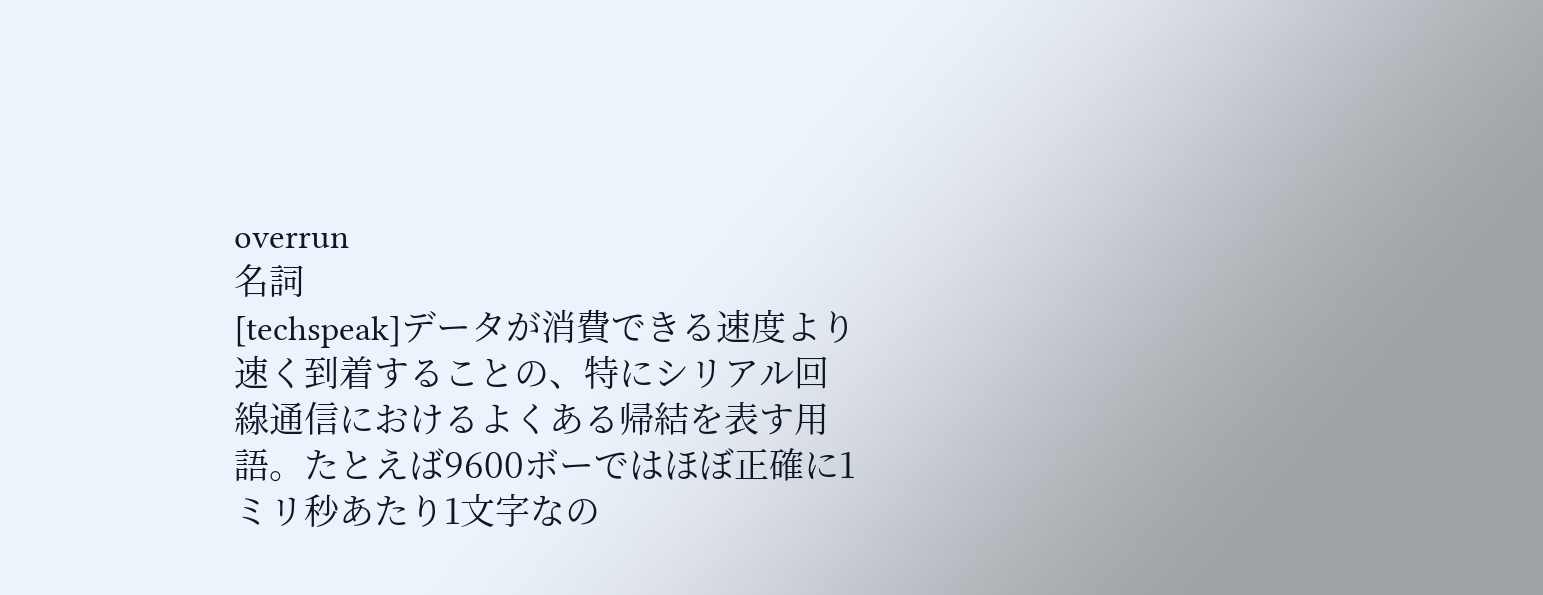overrun
名詞
[techspeak]データが消費できる速度より速く到着することの、特にシリアル回線通信におけるよくある帰結を表す用語。たとえば9600ボーではほぼ正確に1ミリ秒あたり1文字なの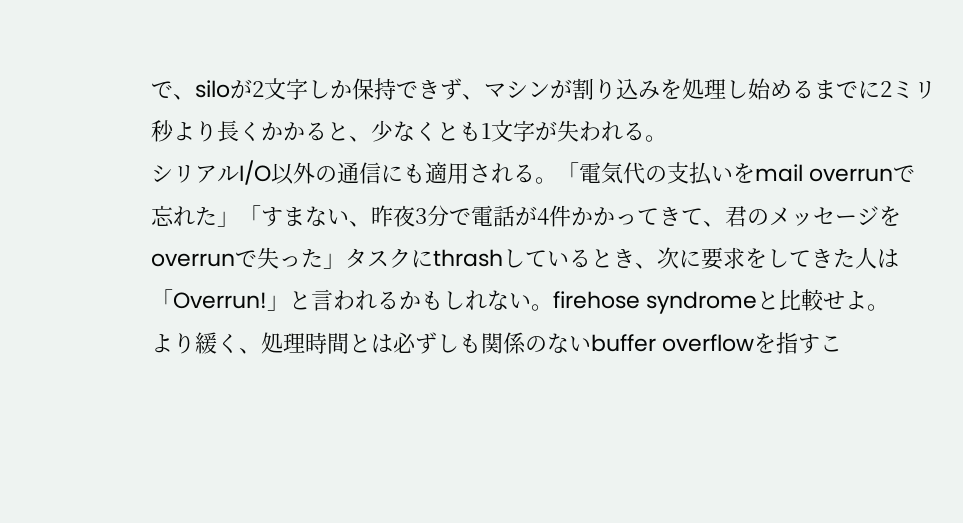で、siloが2文字しか保持できず、マシンが割り込みを処理し始めるまでに2ミリ秒より長くかかると、少なくとも1文字が失われる。
シリアルI/O以外の通信にも適用される。「電気代の支払いをmail overrunで忘れた」「すまない、昨夜3分で電話が4件かかってきて、君のメッセージをoverrunで失った」タスクにthrashしているとき、次に要求をしてきた人は「Overrun!」と言われるかもしれない。firehose syndromeと比較せよ。
より緩く、処理時間とは必ずしも関係のないbuffer overflowを指すこ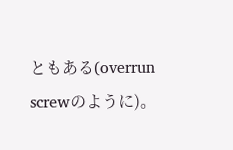ともある(overrun screwのように)。